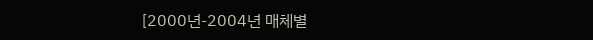[2000년-2004년 매체별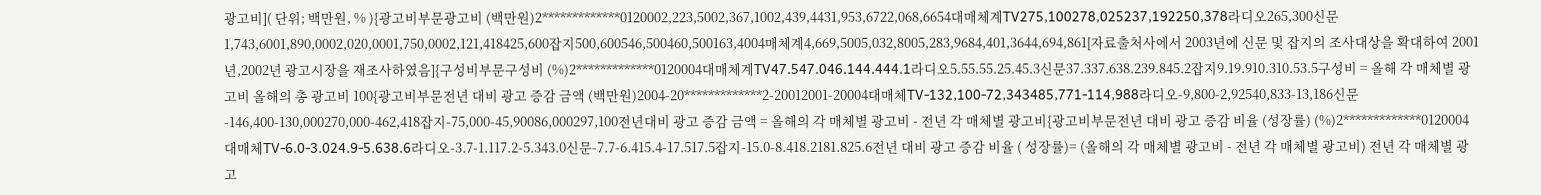광고비]( 단위; 백만원, % ){광고비부문광고비 (백만원)2*************0120002,223,5002,367,1002,439,4431,953,6722,068,6654대매체계TV275,100278,025237,192250,378라디오265,300신문1,743,6001,890,0002,020,0001,750,0002,121,418425,600잡지500,600546,500460,500163,4004매체계4,669,5005,032,8005,283,9684,401,3644,694,861[자료출처사에서 2003년에 신문 및 잡지의 조사대상을 확대하여 2001년,2002년 광고시장을 재조사하였음]{구성비부문구성비 (%)2*************0120004대매체계TV47.547.046.144.444.1라디오5.55.55.25.45.3신문37.337.638.239.845.2잡지9.19.910.310.53.5구성비 = 올해 각 매체별 광고비 올해의 총 광고비 100{광고비부문전년 대비 광고 증감 금액 (백만원)2004-20*************2-20012001-20004대매체TV-132,100-72,343485,771-114,988라디오-9,800-2,92540,833-13,186신문-146,400-130,000270,000-462,418잡지-75,000-45,90086,000297,100전년대비 광고 증감 금액 = 올해의 각 매체별 광고비 - 전년 각 매체별 광고비{광고비부문전년 대비 광고 증감 비율 (성장률) (%)2*************0120004대매체TV-6.0-3.024.9-5.638.6라디오-3.7-1.117.2-5.343.0신문-7.7-6.415.4-17.517.5잡지-15.0-8.418.2181.825.6전년 대비 광고 증감 비율 ( 성장률)= (올해의 각 매체별 광고비 - 전년 각 매체별 광고비) 전년 각 매체별 광고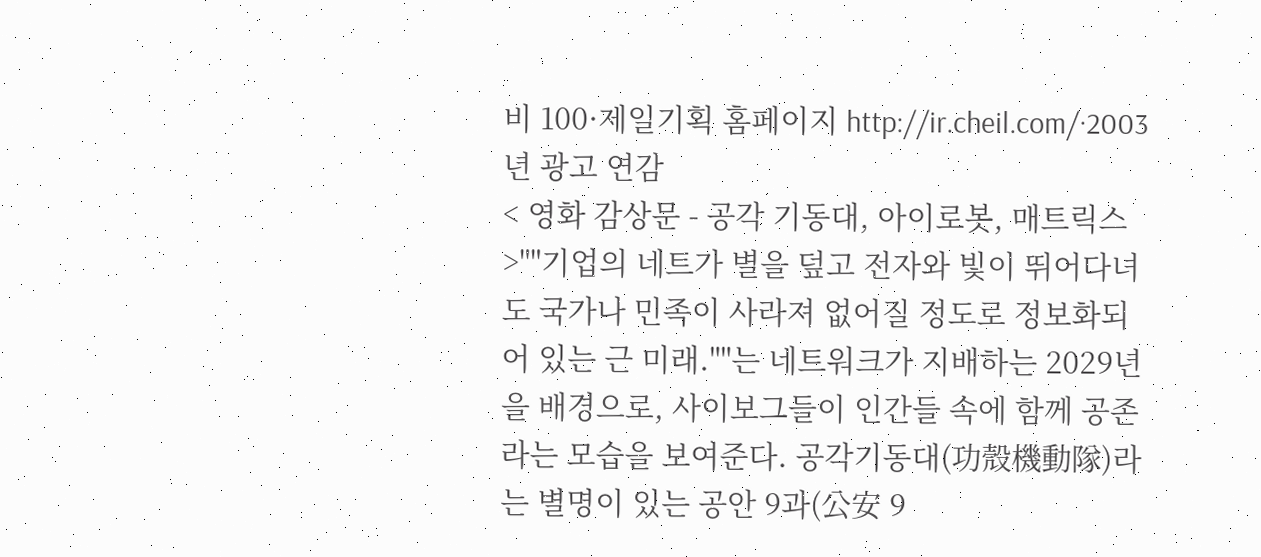비 100·제일기획 홈페이지 http://ir.cheil.com/·2003년 광고 연감
< 영화 감상문 - 공각 기동대, 아이로봇, 매트릭스>""기업의 네트가 별을 덮고 전자와 빛이 뛰어다녀도 국가나 민족이 사라져 없어질 정도로 정보화되어 있는 근 미래.""는 네트워크가 지배하는 2029년을 배경으로, 사이보그들이 인간들 속에 함께 공존 라는 모습을 보여준다. 공각기동대(功殼機動隊)라는 별명이 있는 공안 9과(公安 9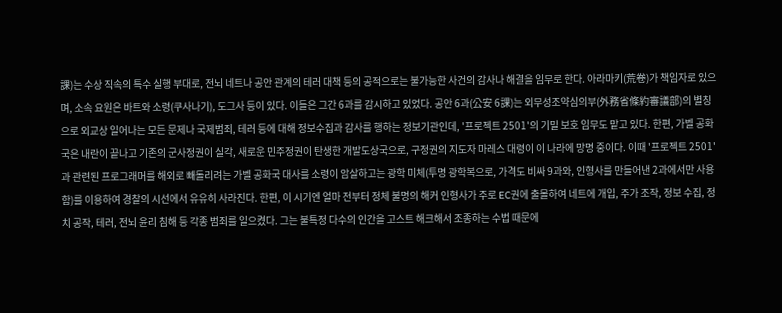課)는 수상 직속의 특수 실행 부대로, 전뇌 네트나 공안 관계의 테러 대책 등의 공적으로는 불가능한 사건의 감사나 해결을 임무로 한다. 아라마키(荒卷)가 책임자로 있으며, 소속 요원은 바트와 소령(쿠사나기), 도그사 등이 있다. 이들은 그간 6과를 감시하고 있었다. 공안 6과(公安 6課)는 외무성조약심의부(外務省條約審議部)의 별칭으로 외교상 일어나는 모든 문제나 국제범죄, 테러 등에 대해 정보수집과 감사를 행하는 정보기관인데, '프로젝트 2501'의 기밀 보호 임무도 맡고 있다. 한편, 가벨 공화국은 내란이 끝나고 기존의 군사정권이 실각, 새로운 민주정권이 탄생한 개발도상국으로, 구정권의 지도자 마레스 대령이 이 나라에 망명 중이다. 이때 '프로젝트 2501'과 관련된 프로그래머를 해외로 빼돌리려는 가벨 공화국 대사를 소령이 암살하고는 광학 미체(투명 광학복으로, 가격도 비싸 9과와, 인형사를 만들어낸 2과에서만 사용함)를 이용하여 경찰의 시선에서 유유히 사라진다. 한편, 이 시기엔 얼마 전부터 정체 불명의 해커 인형사가 주로 EC권에 출몰하여 네트에 개입, 주가 조작, 정보 수집, 정치 공작, 테러, 전뇌 윤리 침해 등 각종 범죄를 일으켰다. 그는 불특정 다수의 인간을 고스트 해크해서 조종하는 수법 때문에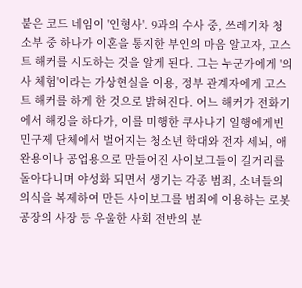붙은 코드 네임이 '인형사'. 9과의 수사 중, 쓰레기차 청소부 중 하나가 이혼을 통지한 부인의 마음 알고자, 고스트 해커를 시도하는 것을 알게 된다. 그는 누군가에게 '의사 체험'이라는 가상현실을 이용, 정부 관계자에게 고스트 해커를 하게 한 것으로 밝혀진다. 어느 해커가 전화기에서 해킹을 하다가, 이를 미행한 쿠사나기 일행에게빈민구제 단체에서 벌어지는 청소년 학대와 전자 세뇌, 애완용이나 공업용으로 만들어진 사이보그들이 길거리를 돌아다니며 야성화 되면서 생기는 각종 범죄, 소녀들의 의식을 복제하여 만든 사이보그를 범죄에 이용하는 로봇 공장의 사장 등 우울한 사회 전반의 분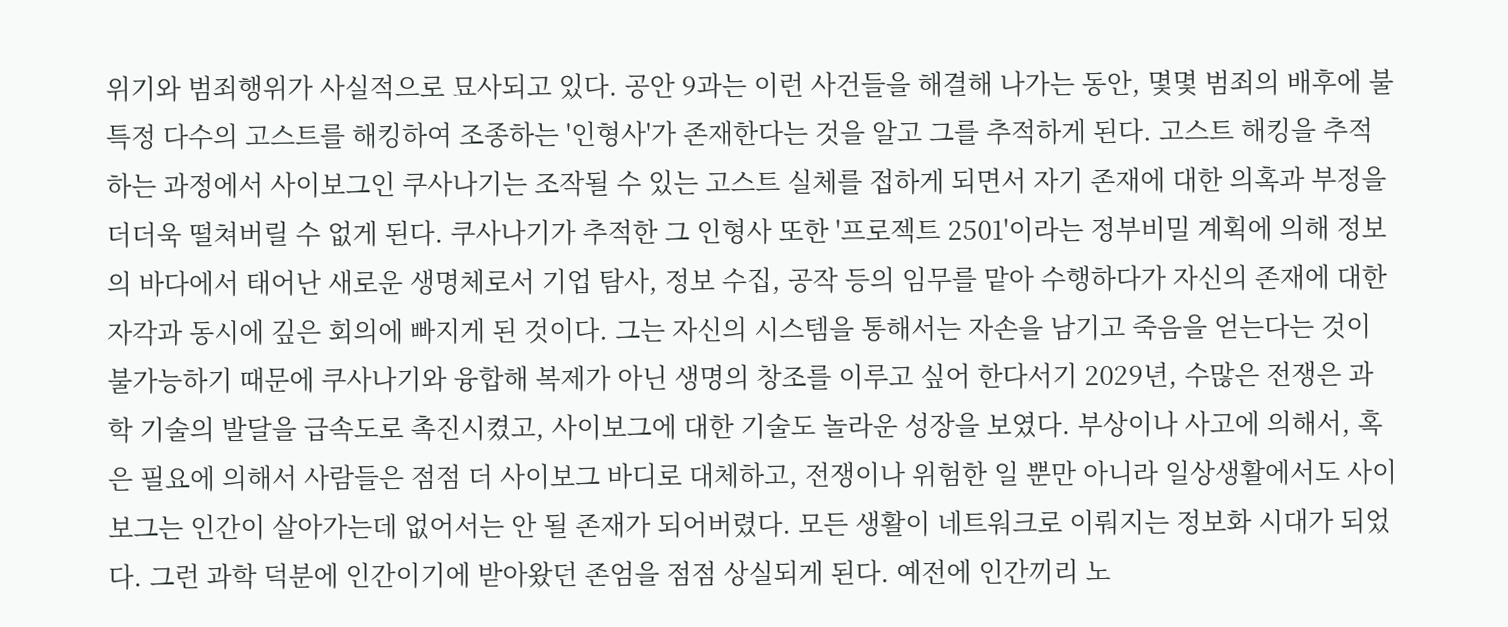위기와 범죄행위가 사실적으로 묘사되고 있다. 공안 9과는 이런 사건들을 해결해 나가는 동안, 몇몇 범죄의 배후에 불특정 다수의 고스트를 해킹하여 조종하는 '인형사'가 존재한다는 것을 알고 그를 추적하게 된다. 고스트 해킹을 추적하는 과정에서 사이보그인 쿠사나기는 조작될 수 있는 고스트 실체를 접하게 되면서 자기 존재에 대한 의혹과 부정을 더더욱 떨쳐버릴 수 없게 된다. 쿠사나기가 추적한 그 인형사 또한 '프로젝트 2501'이라는 정부비밀 계획에 의해 정보의 바다에서 태어난 새로운 생명체로서 기업 탐사, 정보 수집, 공작 등의 임무를 맡아 수행하다가 자신의 존재에 대한 자각과 동시에 깊은 회의에 빠지게 된 것이다. 그는 자신의 시스템을 통해서는 자손을 남기고 죽음을 얻는다는 것이 불가능하기 때문에 쿠사나기와 융합해 복제가 아닌 생명의 창조를 이루고 싶어 한다서기 2029년, 수많은 전쟁은 과학 기술의 발달을 급속도로 촉진시켰고, 사이보그에 대한 기술도 놀라운 성장을 보였다. 부상이나 사고에 의해서, 혹은 필요에 의해서 사람들은 점점 더 사이보그 바디로 대체하고, 전쟁이나 위험한 일 뿐만 아니라 일상생활에서도 사이보그는 인간이 살아가는데 없어서는 안 될 존재가 되어버렸다. 모든 생활이 네트워크로 이뤄지는 정보화 시대가 되었다. 그런 과학 덕분에 인간이기에 받아왔던 존엄을 점점 상실되게 된다. 예전에 인간끼리 노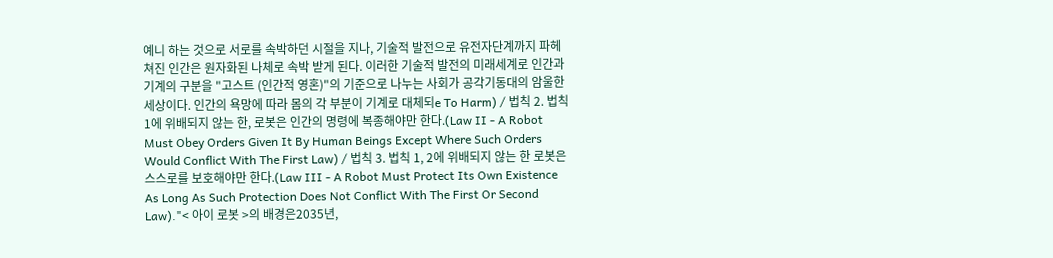예니 하는 것으로 서로를 속박하던 시절을 지나, 기술적 발전으로 유전자단계까지 파헤쳐진 인간은 원자화된 나체로 속박 받게 된다. 이러한 기술적 발전의 미래세계로 인간과 기계의 구분을 "고스트 (인간적 영혼)"의 기준으로 나누는 사회가 공각기동대의 암울한 세상이다. 인간의 욕망에 따라 몸의 각 부분이 기계로 대체되e To Harm) / 법칙 2. 법칙 1에 위배되지 않는 한, 로봇은 인간의 명령에 복종해야만 한다.(Law II - A Robot Must Obey Orders Given It By Human Beings Except Where Such Orders Would Conflict With The First Law) / 법칙 3. 법칙 1, 2에 위배되지 않는 한 로봇은 스스로를 보호해야만 한다.(Law III - A Robot Must Protect Its Own Existence As Long As Such Protection Does Not Conflict With The First Or Second Law)."< 아이 로봇 >의 배경은2035년,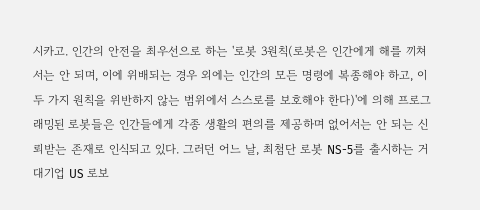시카고. 인간의 안전을 최우선으로 하는 '로봇 3원칙(로봇은 인간에게 해를 끼쳐서는 안 되며, 이에 위배되는 경우 외에는 인간의 모든 명령에 복종해야 하고, 이 두 가지 원칙을 위반하지 않는 범위에서 스스로를 보호해야 한다)'에 의해 프로그래밍된 로봇들은 인간들에게 각종 생활의 편의를 제공하며 없어서는 안 되는 신뢰받는 존재로 인식되고 있다. 그러던 어느 날, 최첨단 로봇 NS-5를 출시하는 거대기업 US 로보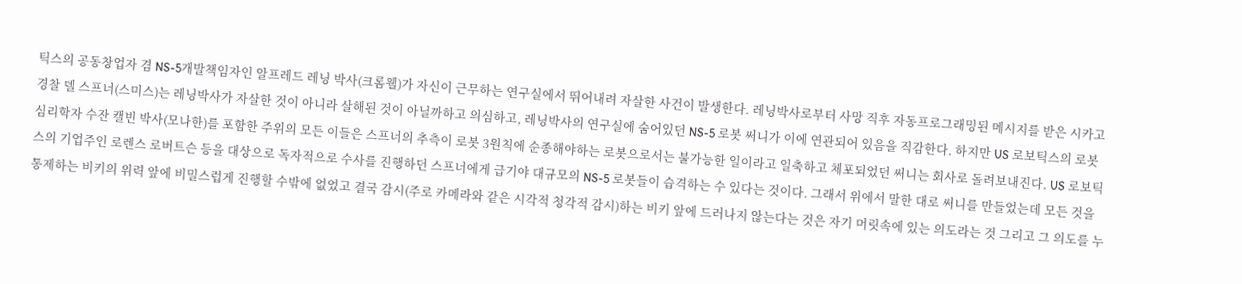틱스의 공동창업자 겸 NS-5개발책임자인 알프레드 레닝 박사(크롬웰)가 자신이 근무하는 연구실에서 뛰어내려 자살한 사건이 발생한다. 레닝박사로부터 사망 직후 자동프로그래밍된 메시지를 받은 시카고 경찰 델 스프너(스미스)는 레닝박사가 자살한 것이 아니라 살해된 것이 아닐까하고 의심하고, 레닝박사의 연구실에 숨어있던 NS-5 로봇 써니가 이에 연관되어 있음을 직감한다. 하지만 US 로보틱스의 로봇 심리학자 수잔 캘빈 박사(모나한)를 포함한 주위의 모든 이들은 스프너의 추측이 로봇 3원칙에 순종해야하는 로봇으로서는 불가능한 일이라고 일축하고 체포되었던 써니는 회사로 돌려보내진다. US 로보틱스의 기업주인 로렌스 로버트슨 등을 대상으로 독자적으로 수사를 진행하던 스프너에게 급기야 대규모의 NS-5 로봇들이 습격하는 수 있다는 것이다. 그래서 위에서 말한 대로 써니를 만들었는데 모든 것을 통제하는 비키의 위력 앞에 비밀스럽게 진행할 수밖에 없었고 결국 감시(주로 카메라와 같은 시각적 청각적 감시)하는 비키 앞에 드러나지 않는다는 것은 자기 머릿속에 있는 의도라는 것 그리고 그 의도를 누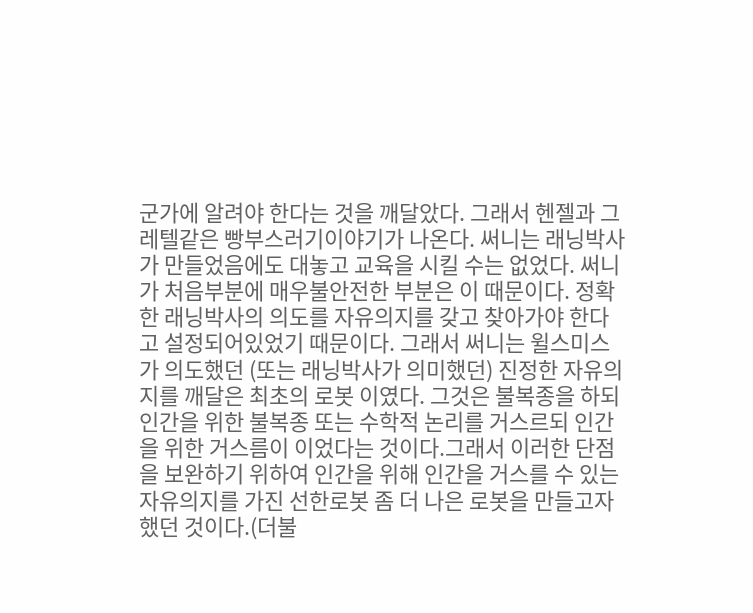군가에 알려야 한다는 것을 깨달았다. 그래서 헨젤과 그레텔같은 빵부스러기이야기가 나온다. 써니는 래닝박사가 만들었음에도 대놓고 교육을 시킬 수는 없었다. 써니가 처음부분에 매우불안전한 부분은 이 때문이다. 정확한 래닝박사의 의도를 자유의지를 갖고 찾아가야 한다고 설정되어있었기 때문이다. 그래서 써니는 윌스미스가 의도했던 (또는 래닝박사가 의미했던) 진정한 자유의지를 깨달은 최초의 로봇 이였다. 그것은 불복종을 하되 인간을 위한 불복종 또는 수학적 논리를 거스르되 인간을 위한 거스름이 이었다는 것이다.그래서 이러한 단점을 보완하기 위하여 인간을 위해 인간을 거스를 수 있는 자유의지를 가진 선한로봇 좀 더 나은 로봇을 만들고자 했던 것이다.(더불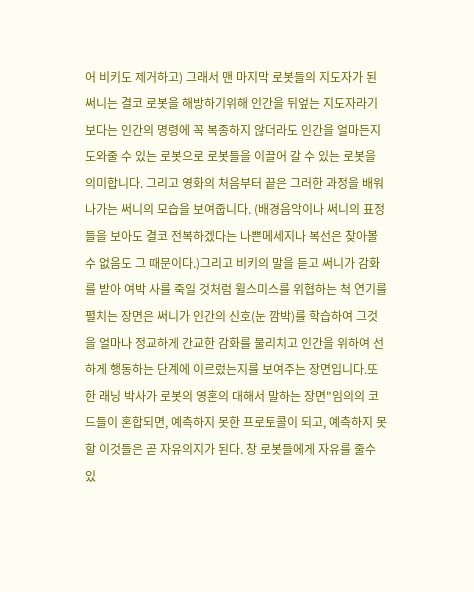어 비키도 제거하고) 그래서 맨 마지막 로봇들의 지도자가 된 써니는 결코 로봇을 해방하기위해 인간을 뒤엎는 지도자라기보다는 인간의 명령에 꼭 복종하지 않더라도 인간을 얼마든지 도와줄 수 있는 로봇으로 로봇들을 이끌어 갈 수 있는 로봇을 의미합니다. 그리고 영화의 처음부터 끝은 그러한 과정을 배워나가는 써니의 모습을 보여줍니다. (배경음악이나 써니의 표정들을 보아도 결코 전복하겠다는 나쁜메세지나 복선은 찾아볼 수 없음도 그 때문이다.)그리고 비키의 말을 듣고 써니가 감화를 받아 여박 사를 죽일 것처럼 윌스미스를 위협하는 척 연기를 펼치는 장면은 써니가 인간의 신호(눈 깜박)를 학습하여 그것을 얼마나 정교하게 간교한 감화를 물리치고 인간을 위하여 선하게 행동하는 단계에 이르렀는지를 보여주는 장면입니다.또한 래닝 박사가 로봇의 영혼의 대해서 말하는 장면"임의의 코드들이 혼합되면, 예측하지 못한 프로토콜이 되고, 예측하지 못할 이것들은 곧 자유의지가 된다. 창 로봇들에게 자유를 줄수 있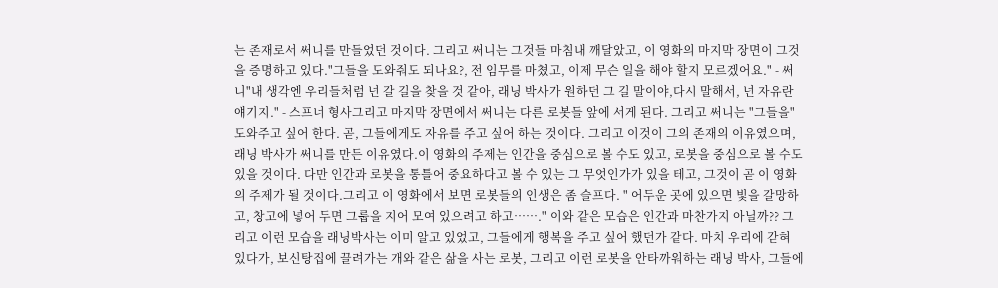는 존재로서 써니를 만들었던 것이다. 그리고 써니는 그것들 마침내 깨달았고, 이 영화의 마지막 장면이 그것을 증명하고 있다."그들을 도와줘도 되나요?, 전 임무를 마쳤고, 이제 무슨 일을 해야 할지 모르겠어요." - 써니"내 생각엔 우리들처럼 넌 갈 길을 찾을 것 같아, 래닝 박사가 원하던 그 길 말이야,다시 말해서, 넌 자유란 얘기지." - 스프너 형사그리고 마지막 장면에서 써니는 다른 로봇들 앞에 서게 된다. 그리고 써니는 "그들을" 도와주고 싶어 한다. 곧, 그들에게도 자유를 주고 싶어 하는 것이다. 그리고 이것이 그의 존재의 이유였으며, 래닝 박사가 써니를 만든 이유였다.이 영화의 주제는 인간을 중심으로 볼 수도 있고, 로봇을 중심으로 볼 수도 있을 것이다. 다만 인간과 로봇을 통틀어 중요하다고 볼 수 있는 그 무엇인가가 있을 테고, 그것이 곧 이 영화의 주제가 될 것이다.그리고 이 영화에서 보면 로봇들의 인생은 좀 슬프다. " 어두운 곳에 있으면 빛을 갈망하고, 창고에 넣어 두면 그룹을 지어 모여 있으려고 하고……." 이와 같은 모습은 인간과 마찬가지 아닐까?? 그리고 이런 모습을 래닝박사는 이미 알고 있었고, 그들에게 행복을 주고 싶어 했던가 같다. 마치 우리에 갇혀 있다가, 보신탕집에 끌려가는 개와 같은 삶을 사는 로봇, 그리고 이런 로봇을 안타까워하는 래닝 박사, 그들에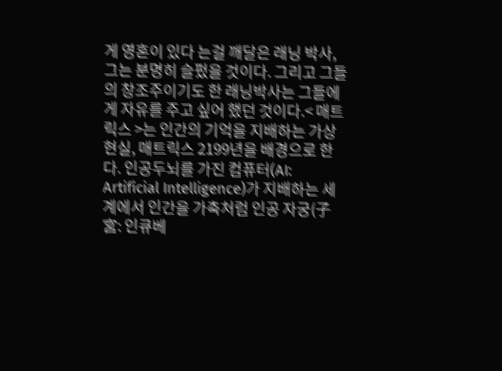게 영혼이 있다 는걸 깨달은 래닝 박사, 그는 분명히 슬펐을 것이다. 그리고 그들의 창조주이기도 한 래닝박사는 그들에게 자유를 주고 싶어 했던 것이다.< 매트릭스 >는 인간의 기억을 지배하는 가상현실, 매트릭스 2199년을 배경으로 한다. 인공두뇌를 가진 컴퓨터(AI: Artificial Intelligence)가 지배하는 세계에서 인간을 가축처럼 인공 자궁(子宮: 인큐베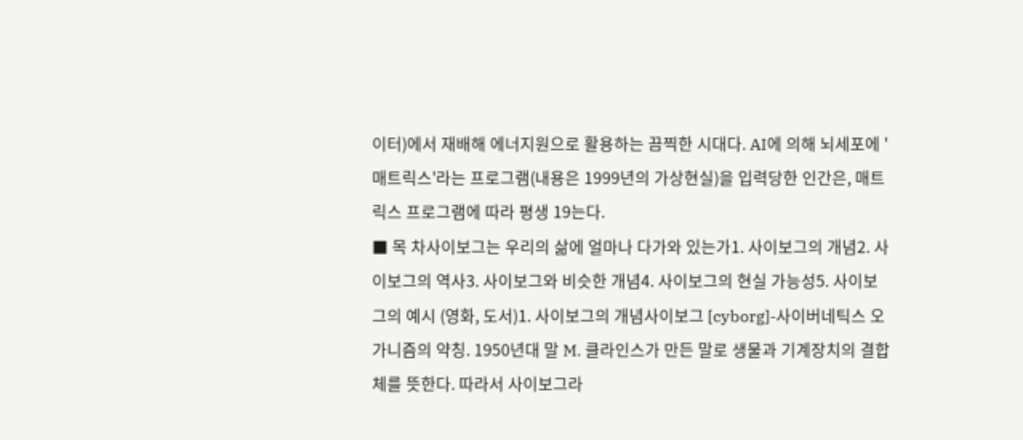이터)에서 재배해 에너지원으로 활용하는 끔찍한 시대다. AI에 의해 뇌세포에 '매트릭스'라는 프로그램(내용은 1999년의 가상현실)을 입력당한 인간은, 매트릭스 프로그램에 따라 평생 19는다.
■ 목 차사이보그는 우리의 삶에 얼마나 다가와 있는가1. 사이보그의 개념2. 사이보그의 역사3. 사이보그와 비슷한 개념4. 사이보그의 현실 가능성5. 사이보그의 예시 (영화, 도서)1. 사이보그의 개념사이보그 [cyborg]-사이버네틱스 오가니즘의 약칭. 1950년대 말 M. 클라인스가 만든 말로 생물과 기계장치의 결합체를 뜻한다. 따라서 사이보그라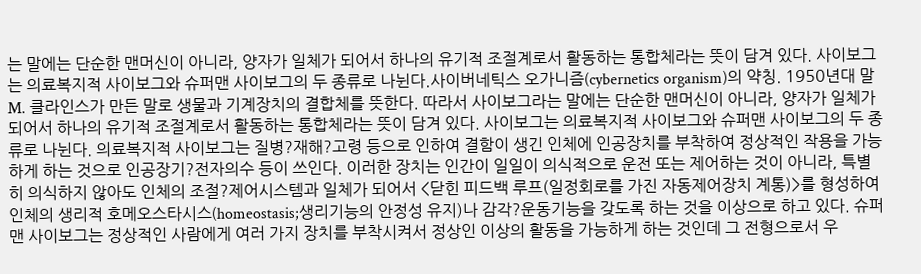는 말에는 단순한 맨머신이 아니라, 양자가 일체가 되어서 하나의 유기적 조절계로서 활동하는 통합체라는 뜻이 담겨 있다. 사이보그는 의료복지적 사이보그와 슈퍼맨 사이보그의 두 종류로 나뉜다.사이버네틱스 오가니즘(cybernetics organism)의 약칭. 1950년대 말 M. 클라인스가 만든 말로 생물과 기계장치의 결합체를 뜻한다. 따라서 사이보그라는 말에는 단순한 맨머신이 아니라, 양자가 일체가 되어서 하나의 유기적 조절계로서 활동하는 통합체라는 뜻이 담겨 있다. 사이보그는 의료복지적 사이보그와 슈퍼맨 사이보그의 두 종류로 나뉜다. 의료복지적 사이보그는 질병?재해?고령 등으로 인하여 결함이 생긴 인체에 인공장치를 부착하여 정상적인 작용을 가능하게 하는 것으로 인공장기?전자의수 등이 쓰인다. 이러한 장치는 인간이 일일이 의식적으로 운전 또는 제어하는 것이 아니라, 특별히 의식하지 않아도 인체의 조절?제어시스템과 일체가 되어서 <닫힌 피드백 루프(일정회로를 가진 자동제어장치 계통)>를 형성하여 인체의 생리적 호메오스타시스(homeostasis;생리기능의 안정성 유지)나 감각?운동기능을 갖도록 하는 것을 이상으로 하고 있다. 슈퍼맨 사이보그는 정상적인 사람에게 여러 가지 장치를 부착시켜서 정상인 이상의 활동을 가능하게 하는 것인데 그 전형으로서 우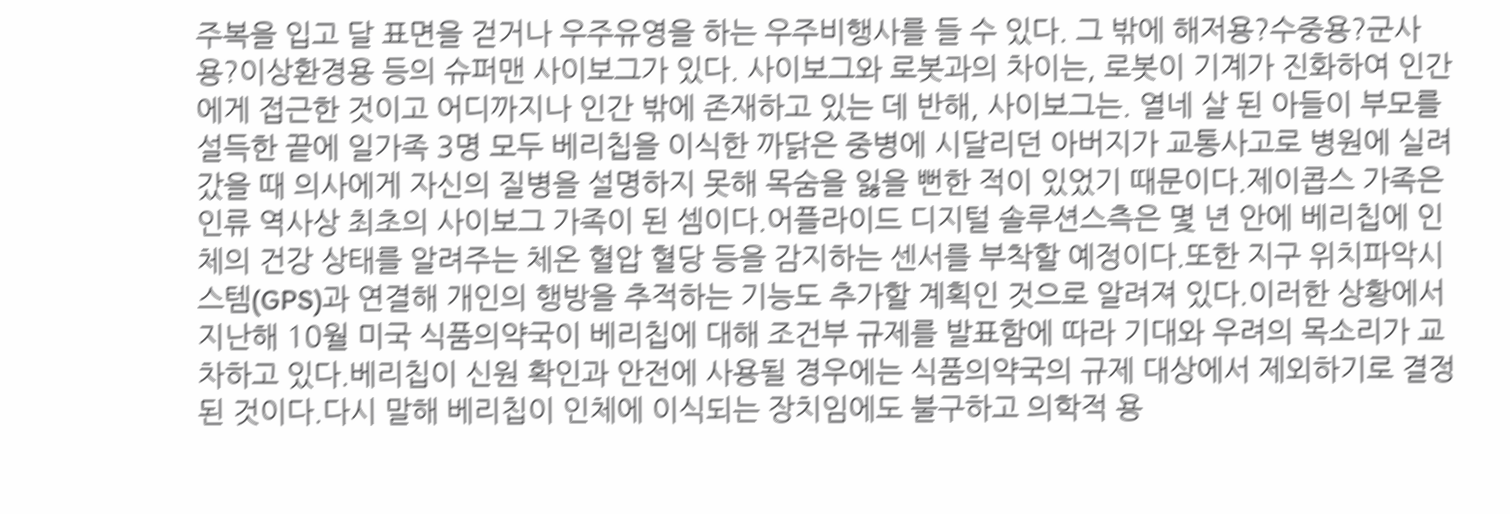주복을 입고 달 표면을 걷거나 우주유영을 하는 우주비행사를 들 수 있다. 그 밖에 해저용?수중용?군사용?이상환경용 등의 슈퍼맨 사이보그가 있다. 사이보그와 로봇과의 차이는, 로봇이 기계가 진화하여 인간에게 접근한 것이고 어디까지나 인간 밖에 존재하고 있는 데 반해, 사이보그는. 열네 살 된 아들이 부모를 설득한 끝에 일가족 3명 모두 베리칩을 이식한 까닭은 중병에 시달리던 아버지가 교통사고로 병원에 실려갔을 때 의사에게 자신의 질병을 설명하지 못해 목숨을 잃을 뻔한 적이 있었기 때문이다.제이콥스 가족은 인류 역사상 최초의 사이보그 가족이 된 셈이다.어플라이드 디지털 솔루션스측은 몇 년 안에 베리칩에 인체의 건강 상태를 알려주는 체온 혈압 혈당 등을 감지하는 센서를 부착할 예정이다.또한 지구 위치파악시스템(GPS)과 연결해 개인의 행방을 추적하는 기능도 추가할 계획인 것으로 알려져 있다.이러한 상황에서 지난해 10월 미국 식품의약국이 베리칩에 대해 조건부 규제를 발표함에 따라 기대와 우려의 목소리가 교차하고 있다.베리칩이 신원 확인과 안전에 사용될 경우에는 식품의약국의 규제 대상에서 제외하기로 결정된 것이다.다시 말해 베리칩이 인체에 이식되는 장치임에도 불구하고 의학적 용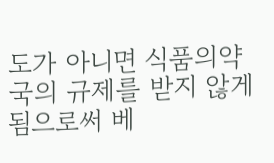도가 아니면 식품의약국의 규제를 받지 않게 됨으로써 베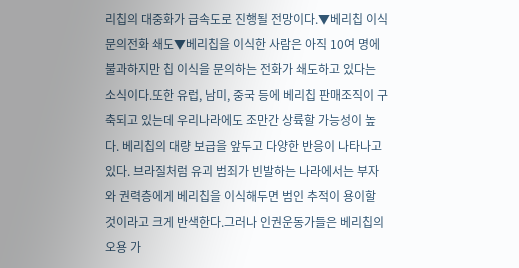리칩의 대중화가 급속도로 진행될 전망이다.▼베리칩 이식 문의전화 쇄도▼베리칩을 이식한 사람은 아직 10여 명에 불과하지만 칩 이식을 문의하는 전화가 쇄도하고 있다는 소식이다.또한 유럽, 남미, 중국 등에 베리칩 판매조직이 구축되고 있는데 우리나라에도 조만간 상륙할 가능성이 높다. 베리칩의 대량 보급을 앞두고 다양한 반응이 나타나고 있다. 브라질처럼 유괴 범죄가 빈발하는 나라에서는 부자와 권력층에게 베리칩을 이식해두면 범인 추적이 용이할 것이라고 크게 반색한다.그러나 인권운동가들은 베리칩의 오용 가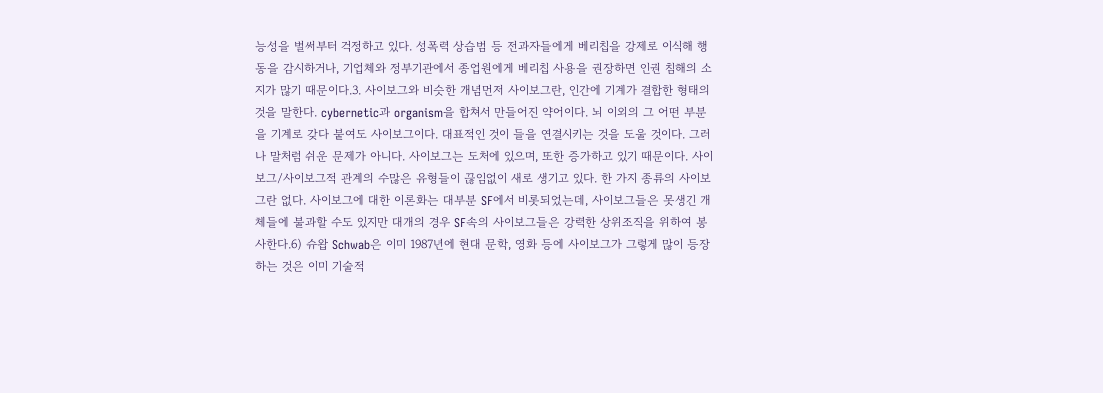능성을 벌써부터 걱정하고 있다. 성폭력 상습범 등 전과자들에게 베리칩을 강제로 이식해 행동을 감시하거나, 기업체와 정부기관에서 종업원에게 베리칩 사용을 권장하면 인권 침해의 소지가 많기 때문이다.3. 사이보그와 비슷한 개념먼저 사이보그란, 인간에 기계가 결합한 형태의 것을 말한다. cybernetic과 organism을 합쳐서 만들어진 약어이다. 뇌 이외의 그 어떤 부분을 기계로 갖다 붙여도 사이보그이다. 대표적인 것이 들을 연결시키는 것을 도울 것이다. 그러나 말처럼 쉬운 문제가 아니다. 사이보그는 도처에 있으며, 또한 증가하고 있기 때문이다. 사이보그/사이보그적 관계의 수많은 유형들이 끊임없이 새로 생기고 있다. 한 가지 종류의 사이보그란 없다. 사이보그에 대한 이론화는 대부분 SF에서 비롯되었는데, 사이보그들은 못생긴 개체들에 불과할 수도 있지만 대개의 경우 SF속의 사이보그들은 강력한 상위조직을 위하여 봉사한다.6) 슈왑 Schwab은 이미 1987년에 현대 문학, 영화 등에 사이보그가 그렇게 많이 등장하는 것은 이미 기술적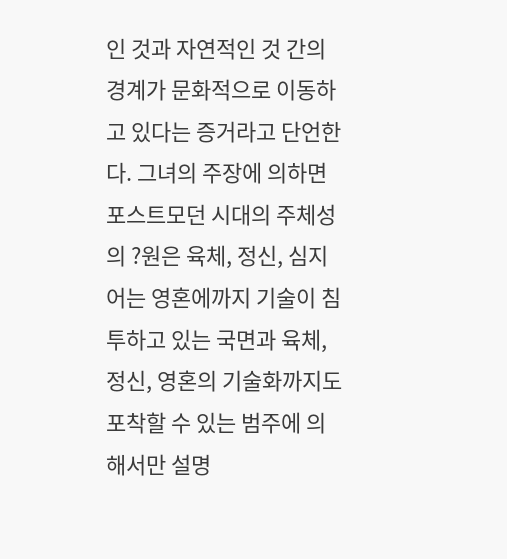인 것과 자연적인 것 간의 경계가 문화적으로 이동하고 있다는 증거라고 단언한다. 그녀의 주장에 의하면 포스트모던 시대의 주체성의 ?원은 육체, 정신, 심지어는 영혼에까지 기술이 침투하고 있는 국면과 육체, 정신, 영혼의 기술화까지도 포착할 수 있는 범주에 의해서만 설명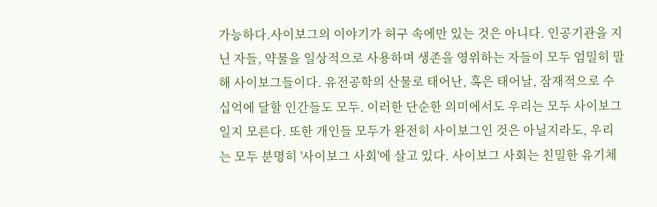가능하다.사이보그의 이야기가 허구 속에만 있는 것은 아니다. 인공기관을 지닌 자들, 약물을 일상적으로 사용하며 생존을 영위하는 자들이 모두 엄밀히 말해 사이보그들이다. 유전공학의 산물로 태어난, 혹은 태어날, 잠재적으로 수십억에 달할 인간들도 모두. 이러한 단순한 의미에서도 우리는 모두 사이보그일지 모른다. 또한 개인들 모두가 완전히 사이보그인 것은 아닐지라도, 우리는 모두 분명히 '사이보그 사회'에 살고 있다. 사이보그 사회는 친밀한 유기체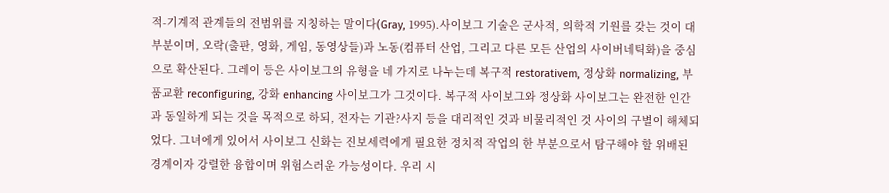적-기계적 관계들의 전범위를 지칭하는 말이다(Gray, 1995).사이보그 기술은 군사적, 의학적 기원를 갖는 것이 대부분이며, 오락(출판, 영화, 게임, 동영상들)과 노동(컴퓨터 산업, 그리고 다른 모든 산업의 사이버네틱화)을 중심으로 확산된다. 그레이 등은 사이보그의 유형을 네 가지로 나누는데 복구적 restorativem, 정상화 normalizing, 부품교환 reconfiguring, 강화 enhancing 사이보그가 그것이다. 복구적 사이보그와 정상화 사이보그는 완전한 인간과 동일하게 되는 것을 목적으로 하되, 전자는 기관?사지 등을 대리적인 것과 비물리적인 것 사이의 구별이 해체되었다. 그녀에게 있어서 사이보그 신화는 진보세력에게 필요한 정치적 작업의 한 부분으로서 탐구해야 할 위배된 경계이자 강렬한 융합이며 위험스러운 가능성이다. 우리 시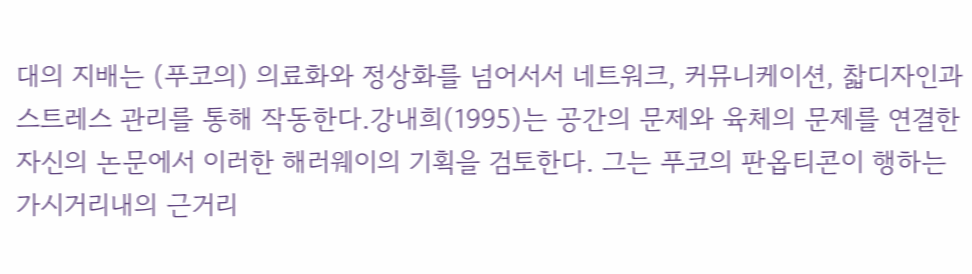대의 지배는 (푸코의) 의료화와 정상화를 넘어서서 네트워크, 커뮤니케이션, 찳디자인과 스트레스 관리를 통해 작동한다.강내희(1995)는 공간의 문제와 육체의 문제를 연결한 자신의 논문에서 이러한 해러웨이의 기획을 검토한다. 그는 푸코의 판옵티콘이 행하는 가시거리내의 근거리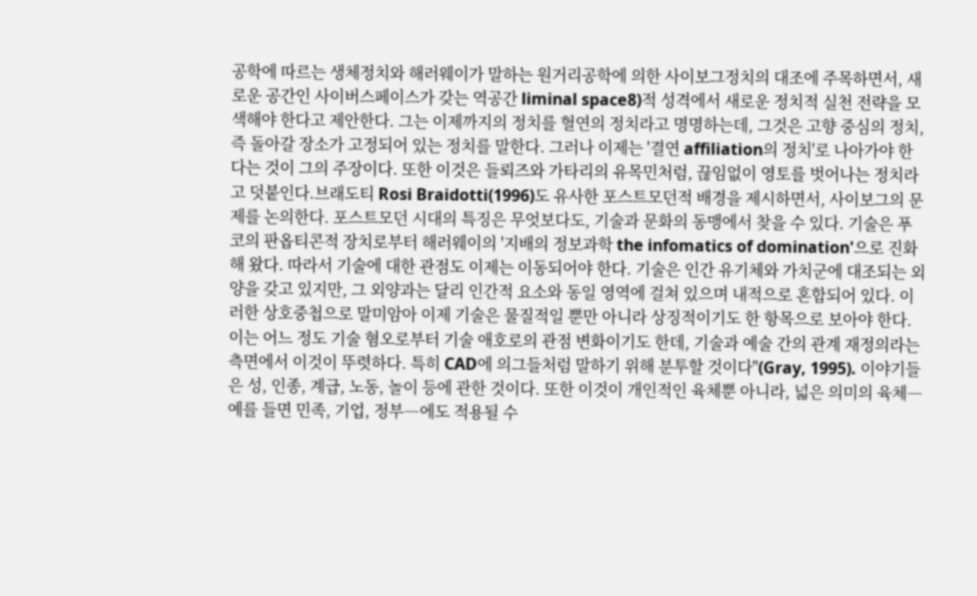공학에 따르는 생체정치와 해러웨이가 말하는 원거리공학에 의한 사이보그정치의 대조에 주목하면서, 새로운 공간인 사이버스페이스가 갖는 역공간 liminal space8)적 성격에서 새로운 정치적 실천 전략을 모색해야 한다고 제안한다. 그는 이제까지의 정치를 혈연의 정치라고 명명하는데, 그것은 고향 중심의 정치, 즉 돌아갈 장소가 고정되어 있는 정치를 말한다. 그러나 이제는 '결연 affiliation의 정치'로 나아가야 한다는 것이 그의 주장이다. 또한 이것은 들뢰즈와 가타리의 유목민처럼, 끊임없이 영토를 벗어나는 정치라고 덧붙인다.브래도티 Rosi Braidotti(1996)도 유사한 포스트모던적 배경을 제시하면서, 사이보그의 문제를 논의한다. 포스트모던 시대의 특징은 무엇보다도, 기술과 문화의 동맹에서 찾을 수 있다. 기술은 푸코의 판옵티콘적 장치로부터 해러웨이의 '지배의 정보과학 the infomatics of domination'으로 진화해 왔다. 따라서 기술에 대한 관점도 이제는 이동되어야 한다. 기술은 인간 유기체와 가치군에 대조되는 외양을 갖고 있지만, 그 외양과는 달리 인간적 요소와 동일 영역에 걸쳐 있으며 내적으로 혼합되어 있다. 이러한 상호중첩으로 말미암아 이제 기술은 물질적일 뿐만 아니라 상징적이기도 한 항목으로 보아야 한다. 이는 어느 정도 기술 혐오로부터 기술 애호로의 관점 변화이기도 한데, 기술과 예술 간의 관계 재정의라는 측면에서 이것이 뚜렷하다. 특히 CAD에 의그들처럼 말하기 위해 분투할 것이다"(Gray, 1995). 이야기들은 성, 인종, 계급, 노동, 놀이 등에 관한 것이다. 또한 이것이 개인적인 육체뿐 아니라, 넓은 의미의 육체―예를 들면 민족, 기업, 정부―에도 적용될 수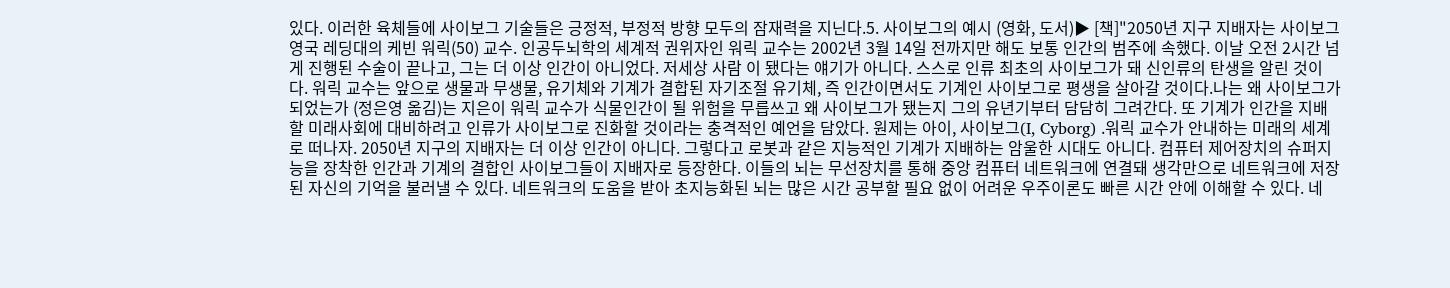있다. 이러한 육체들에 사이보그 기술들은 긍정적, 부정적 방향 모두의 잠재력을 지닌다.5. 사이보그의 예시 (영화, 도서)▶ [책]"2050년 지구 지배자는 사이보그영국 레딩대의 케빈 워릭(50) 교수. 인공두뇌학의 세계적 권위자인 워릭 교수는 2002년 3월 14일 전까지만 해도 보통 인간의 범주에 속했다. 이날 오전 2시간 넘게 진행된 수술이 끝나고, 그는 더 이상 인간이 아니었다. 저세상 사람 이 됐다는 얘기가 아니다. 스스로 인류 최초의 사이보그가 돼 신인류의 탄생을 알린 것이다. 워릭 교수는 앞으로 생물과 무생물, 유기체와 기계가 결합된 자기조절 유기체, 즉 인간이면서도 기계인 사이보그로 평생을 살아갈 것이다.나는 왜 사이보그가 되었는가 (정은영 옮김)는 지은이 워릭 교수가 식물인간이 될 위험을 무릅쓰고 왜 사이보그가 됐는지 그의 유년기부터 담담히 그려간다. 또 기계가 인간을 지배할 미래사회에 대비하려고 인류가 사이보그로 진화할 것이라는 충격적인 예언을 담았다. 원제는 아이, 사이보그(I, Cyborg) .워릭 교수가 안내하는 미래의 세계로 떠나자. 2050년 지구의 지배자는 더 이상 인간이 아니다. 그렇다고 로봇과 같은 지능적인 기계가 지배하는 암울한 시대도 아니다. 컴퓨터 제어장치의 슈퍼지능을 장착한 인간과 기계의 결합인 사이보그들이 지배자로 등장한다. 이들의 뇌는 무선장치를 통해 중앙 컴퓨터 네트워크에 연결돼 생각만으로 네트워크에 저장된 자신의 기억을 불러낼 수 있다. 네트워크의 도움을 받아 초지능화된 뇌는 많은 시간 공부할 필요 없이 어려운 우주이론도 빠른 시간 안에 이해할 수 있다. 네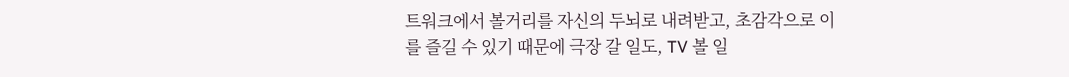트워크에서 볼거리를 자신의 두뇌로 내려받고, 초감각으로 이를 즐길 수 있기 때문에 극장 갈 일도, TV 볼 일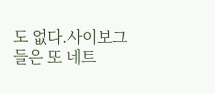도 없다.사이보그들은 또 네트